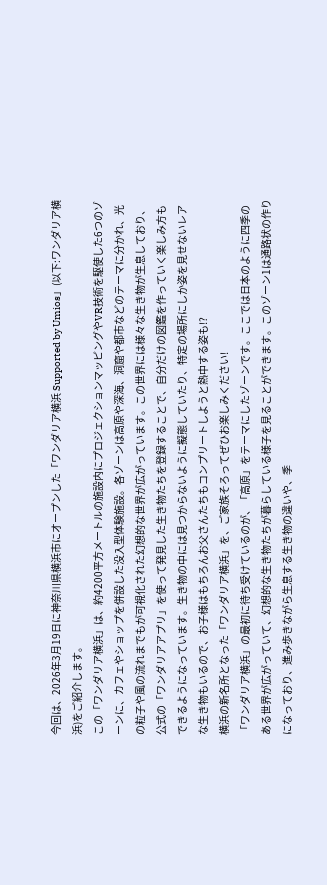今回は、2026年3月19日に神奈川県横浜市にオープンした「ワンダリア横浜 Supported by Umios」(以下:ワンダリア横浜)をご紹介します。
この「ワンダリア横浜」は、約4200平方メートルの施設内にプロジェクションマッピングやVR技術を駆使した6つのゾーンに、カフェやショップを併設した没入型体験施設。各ゾーンは高原や深海、洞窟や都市などのテーマに分かれ、光の粒子や風の流れまでもが可視化された幻想的な世界が広がっています。この世界には様々な生き物が生息しており、公式の「ワンダリアアプリ」を使って発見した生き物たちを登録することで、自分だけの図鑑を作っていく楽しみ方もできるようになっています。生き物の中には見つからないように擬態していたり、特定の場所にしか姿を見せないレアな生き物もいるので、お子様はもちろんお父さんたちもコンプリートしようと熱中する姿も!?
横浜の新名所となった「ワンダリア横浜」を、ご家族そろってぜひお楽しみください!
「ワンダリア横浜」の最初に待ち受けているのが、「高原」をテーマにしたゾーンです。ここでは日本のように四季のある世界が広がっていて、幻想的な生き物たちが暮らしている様子を見ることができます。このゾーン1は通路状の作りになっており、進み歩きながら生息する生き物の違いや、季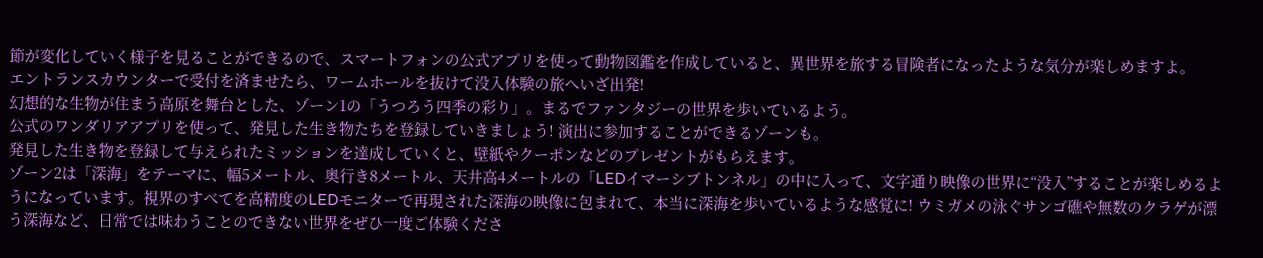節が変化していく様子を見ることができるので、スマートフォンの公式アプリを使って動物図鑑を作成していると、異世界を旅する冒険者になったような気分が楽しめますよ。
エントランスカウンターで受付を済ませたら、ワームホールを抜けて没入体験の旅へいざ出発!
幻想的な生物が住まう高原を舞台とした、ゾーン1の「うつろう四季の彩り」。まるでファンタジーの世界を歩いているよう。
公式のワンダリアアプリを使って、発見した生き物たちを登録していきましょう! 演出に参加することができるゾーンも。
発見した生き物を登録して与えられたミッションを達成していくと、壁紙やクーポンなどのプレゼントがもらえます。
ゾーン2は「深海」をテーマに、幅5メートル、奥行き8メートル、天井高4メートルの「LEDイマーシブトンネル」の中に入って、文字通り映像の世界に“没入”することが楽しめるようになっています。視界のすべてを高精度のLEDモニターで再現された深海の映像に包まれて、本当に深海を歩いているような感覚に! ウミガメの泳ぐサンゴ礁や無数のクラゲが漂う深海など、日常では味わうことのできない世界をぜひ一度ご体験くださ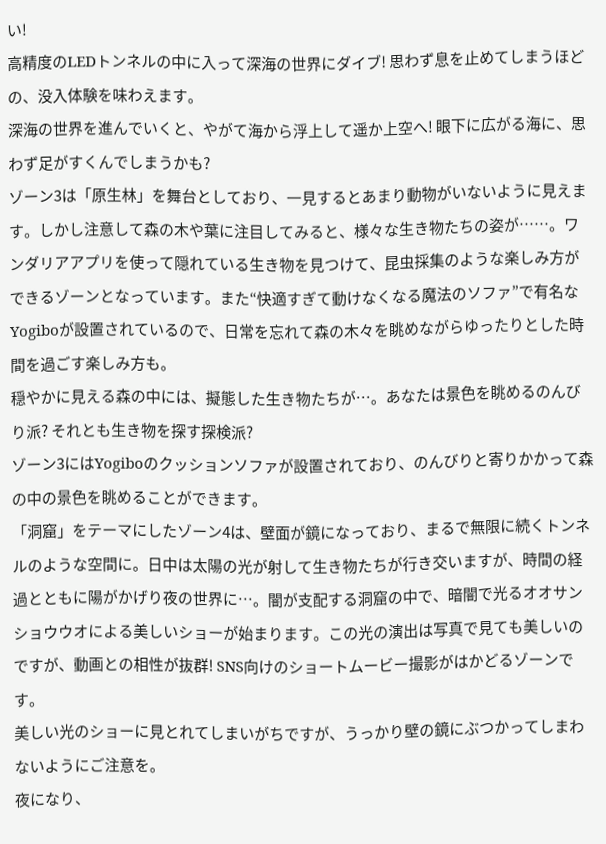い!
高精度のLEDトンネルの中に入って深海の世界にダイブ! 思わず息を止めてしまうほどの、没入体験を味わえます。
深海の世界を進んでいくと、やがて海から浮上して遥か上空へ! 眼下に広がる海に、思わず足がすくんでしまうかも?
ゾーン3は「原生林」を舞台としており、一見するとあまり動物がいないように見えます。しかし注意して森の木や葉に注目してみると、様々な生き物たちの姿が……。ワンダリアアプリを使って隠れている生き物を見つけて、昆虫採集のような楽しみ方ができるゾーンとなっています。また“快適すぎて動けなくなる魔法のソファ”で有名なYogiboが設置されているので、日常を忘れて森の木々を眺めながらゆったりとした時間を過ごす楽しみ方も。
穏やかに見える森の中には、擬態した生き物たちが…。あなたは景色を眺めるのんびり派? それとも生き物を探す探検派?
ゾーン3にはYogiboのクッションソファが設置されており、のんびりと寄りかかって森の中の景色を眺めることができます。
「洞窟」をテーマにしたゾーン4は、壁面が鏡になっており、まるで無限に続くトンネルのような空間に。日中は太陽の光が射して生き物たちが行き交いますが、時間の経過とともに陽がかげり夜の世界に…。闇が支配する洞窟の中で、暗闇で光るオオサンショウウオによる美しいショーが始まります。この光の演出は写真で見ても美しいのですが、動画との相性が抜群! SNS向けのショートムービー撮影がはかどるゾーンです。
美しい光のショーに見とれてしまいがちですが、うっかり壁の鏡にぶつかってしまわないようにご注意を。
夜になり、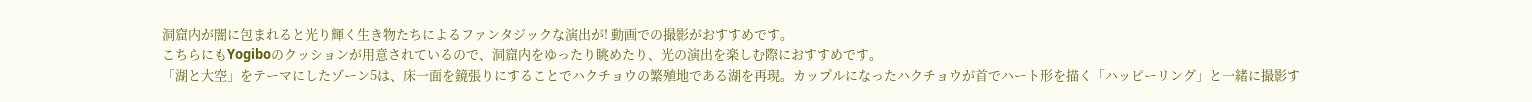洞窟内が闇に包まれると光り輝く生き物たちによるファンタジックな演出が! 動画での撮影がおすすめです。
こちらにもYogiboのクッションが用意されているので、洞窟内をゆったり眺めたり、光の演出を楽しむ際におすすめです。
「湖と大空」をテーマにしたゾーン5は、床一面を鏡張りにすることでハクチョウの繁殖地である湖を再現。カップルになったハクチョウが首でハート形を描く「ハッピーリング」と一緒に撮影す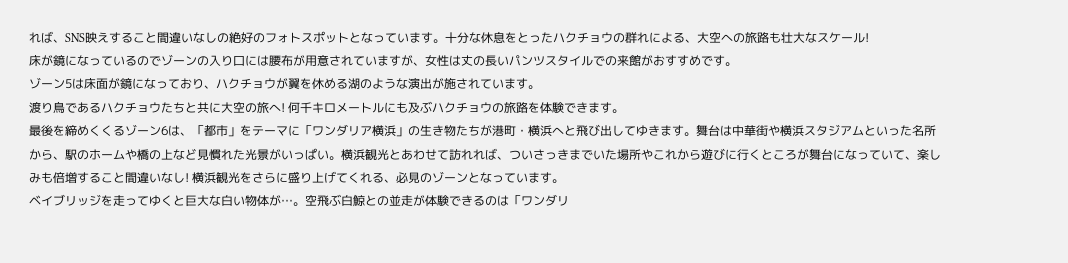れば、SNS映えすること間違いなしの絶好のフォトスポットとなっています。十分な休息をとったハクチョウの群れによる、大空への旅路も壮大なスケール!
床が鏡になっているのでゾーンの入り口には腰布が用意されていますが、女性は丈の長いパンツスタイルでの来館がおすすめです。
ゾーン5は床面が鏡になっており、ハクチョウが翼を休める湖のような演出が施されています。
渡り鳥であるハクチョウたちと共に大空の旅へ! 何千キロメートルにも及ぶハクチョウの旅路を体験できます。
最後を締めくくるゾーン6は、「都市」をテーマに「ワンダリア横浜」の生き物たちが港町・横浜へと飛び出してゆきます。舞台は中華街や横浜スタジアムといった名所から、駅のホームや橋の上など見慣れた光景がいっぱい。横浜観光とあわせて訪れれば、ついさっきまでいた場所やこれから遊びに行くところが舞台になっていて、楽しみも倍増すること間違いなし! 横浜観光をさらに盛り上げてくれる、必見のゾーンとなっています。
ベイブリッジを走ってゆくと巨大な白い物体が…。空飛ぶ白鯨との並走が体験できるのは「ワンダリ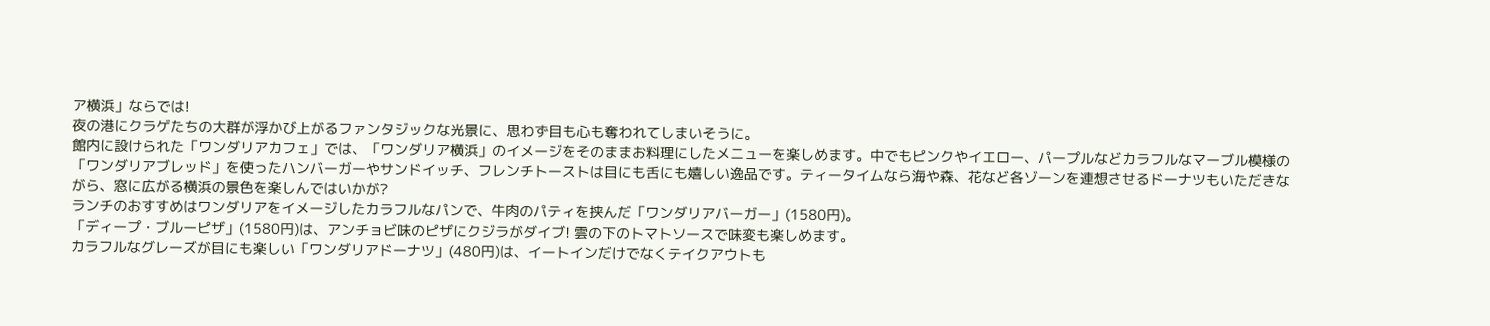ア横浜」ならでは!
夜の港にクラゲたちの大群が浮かび上がるファンタジックな光景に、思わず目も心も奪われてしまいそうに。
館内に設けられた「ワンダリアカフェ」では、「ワンダリア横浜」のイメージをそのままお料理にしたメニューを楽しめます。中でもピンクやイエロー、パープルなどカラフルなマーブル模様の「ワンダリアブレッド」を使ったハンバーガーやサンドイッチ、フレンチトーストは目にも舌にも嬉しい逸品です。ティータイムなら海や森、花など各ゾーンを連想させるドーナツもいただきながら、窓に広がる横浜の景色を楽しんではいかが?
ランチのおすすめはワンダリアをイメージしたカラフルなパンで、牛肉のパティを挟んだ「ワンダリアバーガー」(1580円)。
「ディープ・ブルーピザ」(1580円)は、アンチョビ味のピザにクジラがダイブ! 雲の下のトマトソースで味変も楽しめます。
カラフルなグレーズが目にも楽しい「ワンダリアドーナツ」(480円)は、イートインだけでなくテイクアウトも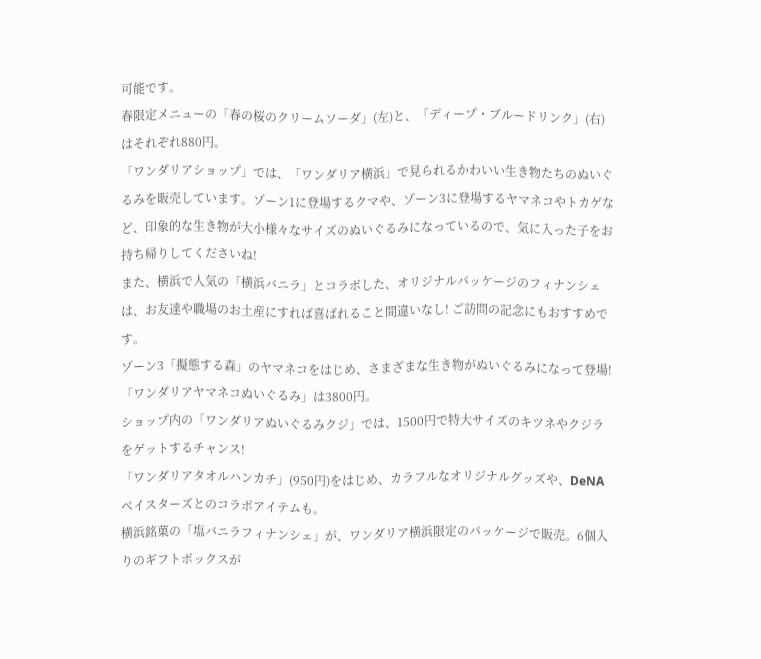可能です。
春限定メニューの「春の桜のクリームソーダ」(左)と、「ディープ・ブルードリンク」(右)はそれぞれ880円。
「ワンダリアショップ」では、「ワンダリア横浜」で見られるかわいい生き物たちのぬいぐるみを販売しています。ゾーン1に登場するクマや、ゾーン3に登場するヤマネコやトカゲなど、印象的な生き物が大小様々なサイズのぬいぐるみになっているので、気に入った子をお持ち帰りしてくださいね!
また、横浜で人気の「横浜バニラ」とコラボした、オリジナルパッケージのフィナンシェは、お友達や職場のお土産にすれば喜ばれること間違いなし! ご訪問の記念にもおすすめです。
ゾーン3「擬態する森」のヤマネコをはじめ、さまざまな生き物がぬいぐるみになって登場! 「ワンダリアヤマネコぬいぐるみ」は3800円。
ショップ内の「ワンダリアぬいぐるみクジ」では、1500円で特大サイズのキツネやクジラをゲットするチャンス!
「ワンダリアタオルハンカチ」(950円)をはじめ、カラフルなオリジナルグッズや、DeNAベイスターズとのコラボアイテムも。
横浜銘菓の「塩バニラフィナンシェ」が、ワンダリア横浜限定のパッケージで販売。6個入りのギフトボックスが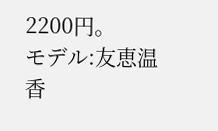2200円。
モデル:友恵温香